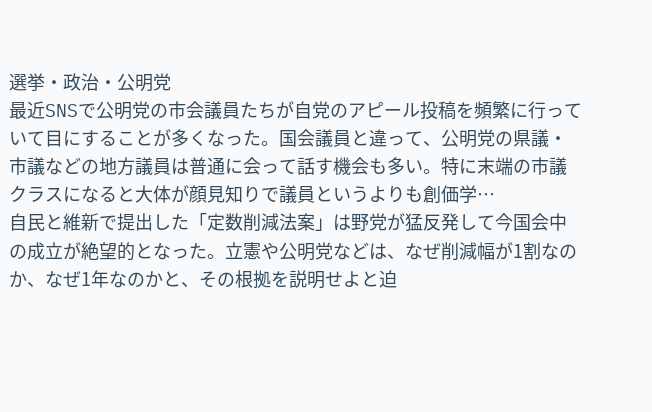選挙・政治・公明党
最近SNSで公明党の市会議員たちが自党のアピール投稿を頻繁に行っていて目にすることが多くなった。国会議員と違って、公明党の県議・市議などの地方議員は普通に会って話す機会も多い。特に末端の市議クラスになると大体が顔見知りで議員というよりも創価学…
自民と維新で提出した「定数削減法案」は野党が猛反発して今国会中の成立が絶望的となった。立憲や公明党などは、なぜ削減幅が1割なのか、なぜ1年なのかと、その根拠を説明せよと迫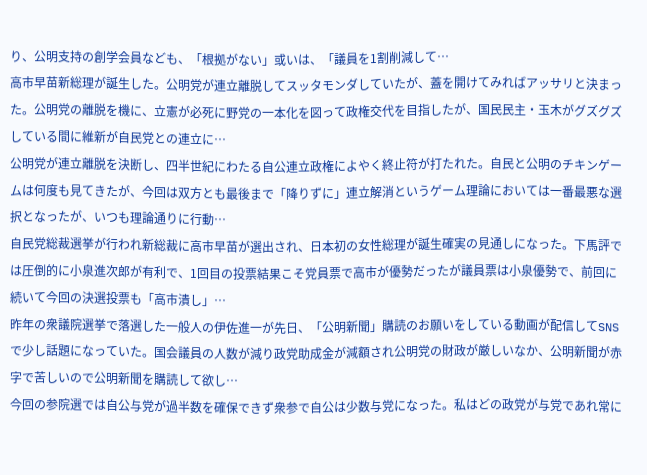り、公明支持の創学会員なども、「根拠がない」或いは、「議員を1割削減して…
高市早苗新総理が誕生した。公明党が連立離脱してスッタモンダしていたが、蓋を開けてみればアッサリと決まった。公明党の離脱を機に、立憲が必死に野党の一本化を図って政権交代を目指したが、国民民主・玉木がグズグズしている間に維新が自民党との連立に…
公明党が連立離脱を決断し、四半世紀にわたる自公連立政権によやく終止符が打たれた。自民と公明のチキンゲームは何度も見てきたが、今回は双方とも最後まで「降りずに」連立解消というゲーム理論においては一番最悪な選択となったが、いつも理論通りに行動…
自民党総裁選挙が行われ新総裁に高市早苗が選出され、日本初の女性総理が誕生確実の見通しになった。下馬評では圧倒的に小泉進次郎が有利で、1回目の投票結果こそ党員票で高市が優勢だったが議員票は小泉優勢で、前回に続いて今回の決選投票も「高市潰し」…
昨年の衆議院選挙で落選した一般人の伊佐進一が先日、「公明新聞」購読のお願いをしている動画が配信してSNSで少し話題になっていた。国会議員の人数が減り政党助成金が減額され公明党の財政が厳しいなか、公明新聞が赤字で苦しいので公明新聞を購読して欲し…
今回の参院選では自公与党が過半数を確保できず衆参で自公は少数与党になった。私はどの政党が与党であれ常に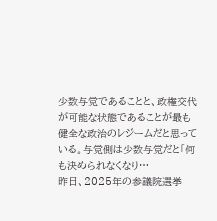少数与党であることと、政権交代が可能な状態であることが最も健全な政治のレジームだと思っている。与党側は少数与党だと「何も決められなくなり…
昨日、2025年の参議院選挙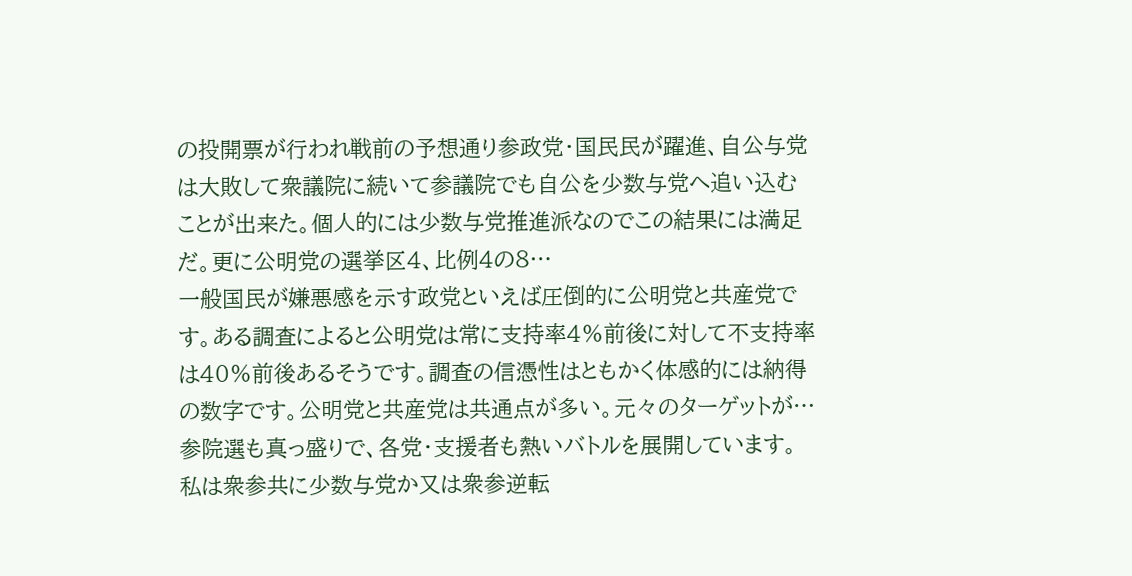の投開票が行われ戦前の予想通り参政党・国民民が躍進、自公与党は大敗して衆議院に続いて参議院でも自公を少数与党へ追い込むことが出来た。個人的には少数与党推進派なのでこの結果には満足だ。更に公明党の選挙区4、比例4の8…
一般国民が嫌悪感を示す政党といえば圧倒的に公明党と共産党です。ある調査によると公明党は常に支持率4%前後に対して不支持率は40%前後あるそうです。調査の信憑性はともかく体感的には納得の数字です。公明党と共産党は共通点が多い。元々のターゲットが…
参院選も真っ盛りで、各党・支援者も熱いバトルを展開しています。私は衆参共に少数与党か又は衆参逆転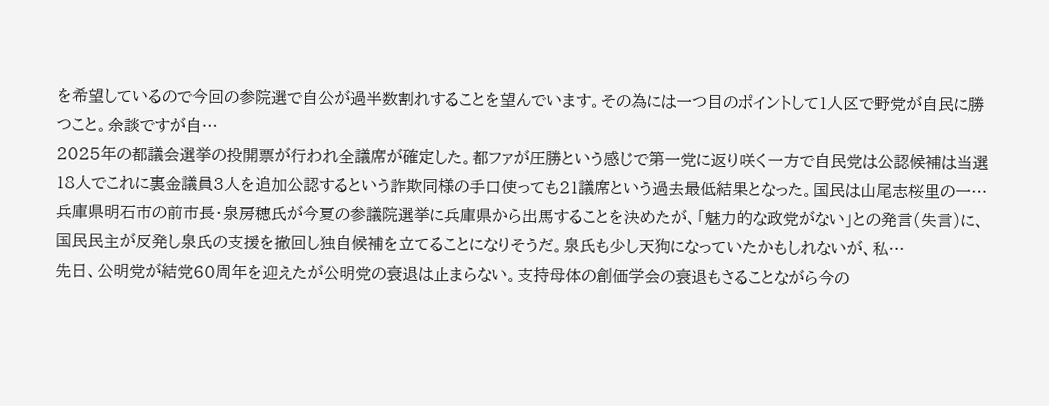を希望しているので今回の参院選で自公が過半数割れすることを望んでいます。その為には一つ目のポイントして1人区で野党が自民に勝つこと。余談ですが自…
2025年の都議会選挙の投開票が行われ全議席が確定した。都ファが圧勝という感じで第一党に返り咲く一方で自民党は公認候補は当選18人でこれに裏金議員3人を追加公認するという詐欺同様の手口使っても21議席という過去最低結果となった。国民は山尾志桜里の一…
兵庫県明石市の前市長・泉房穂氏が今夏の参議院選挙に兵庫県から出馬することを決めたが、「魅力的な政党がない」との発言(失言)に、国民民主が反発し泉氏の支援を撤回し独自候補を立てることになりそうだ。泉氏も少し天狗になっていたかもしれないが、私…
先日、公明党が結党60周年を迎えたが公明党の衰退は止まらない。支持母体の創価学会の衰退もさることながら今の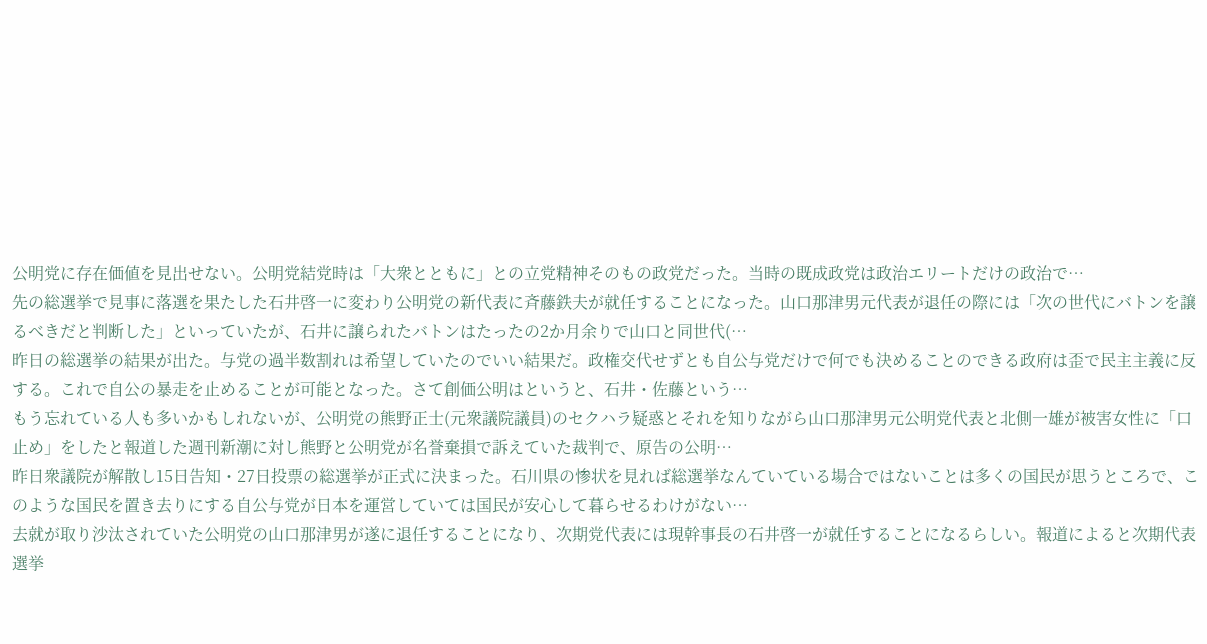公明党に存在価値を見出せない。公明党結党時は「大衆とともに」との立党精神そのもの政党だった。当時の既成政党は政治エリートだけの政治で…
先の総選挙で見事に落選を果たした石井啓一に変わり公明党の新代表に斉藤鉄夫が就任することになった。山口那津男元代表が退任の際には「次の世代にバトンを譲るべきだと判断した」といっていたが、石井に譲られたバトンはたったの2か月余りで山口と同世代(…
昨日の総選挙の結果が出た。与党の過半数割れは希望していたのでいい結果だ。政権交代せずとも自公与党だけで何でも決めることのできる政府は歪で民主主義に反する。これで自公の暴走を止めることが可能となった。さて創価公明はというと、石井・佐藤という…
もう忘れている人も多いかもしれないが、公明党の熊野正士(元衆議院議員)のセクハラ疑惑とそれを知りながら山口那津男元公明党代表と北側一雄が被害女性に「口止め」をしたと報道した週刊新潮に対し熊野と公明党が名誉棄損で訴えていた裁判で、原告の公明…
昨日衆議院が解散し15日告知・27日投票の総選挙が正式に決まった。石川県の惨状を見れば総選挙なんていている場合ではないことは多くの国民が思うところで、このような国民を置き去りにする自公与党が日本を運営していては国民が安心して暮らせるわけがない…
去就が取り沙汰されていた公明党の山口那津男が遂に退任することになり、次期党代表には現幹事長の石井啓一が就任することになるらしい。報道によると次期代表選挙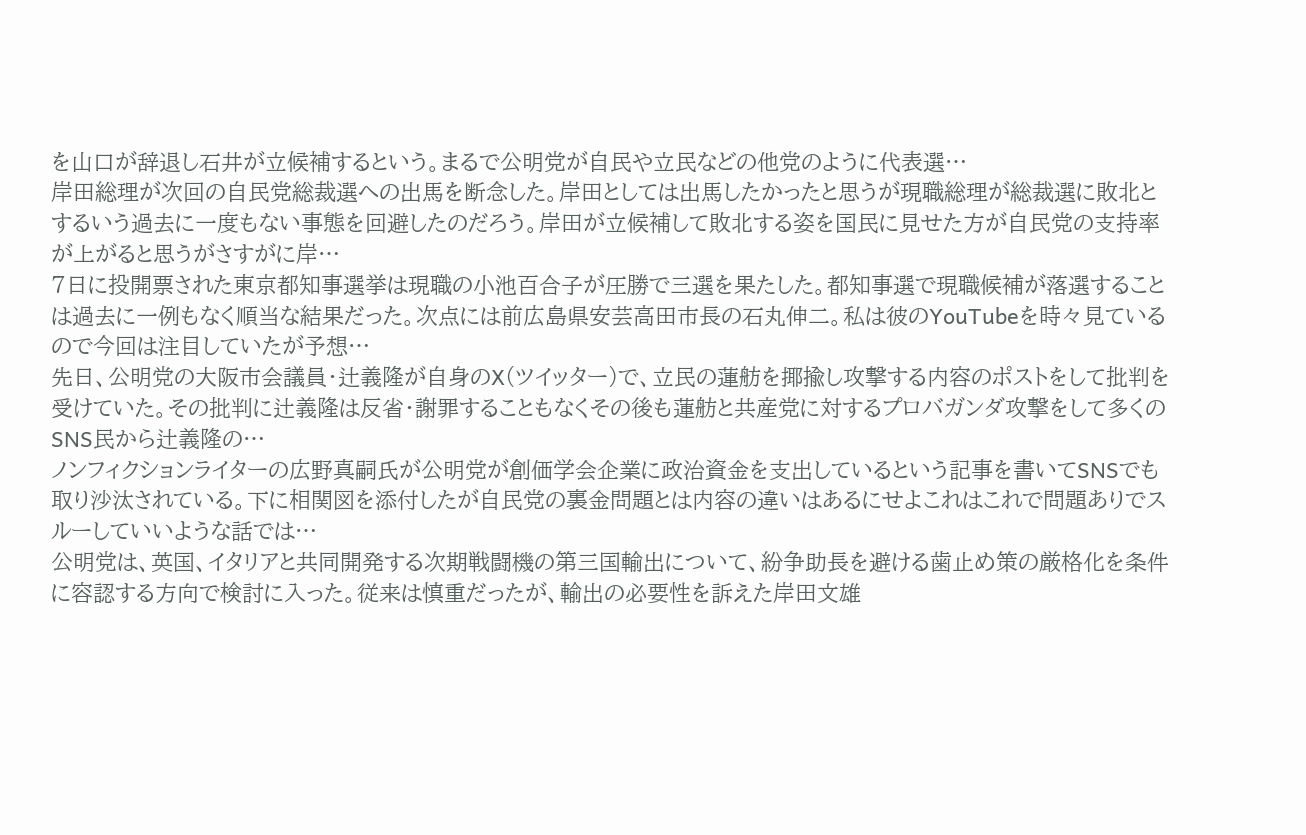を山口が辞退し石井が立候補するという。まるで公明党が自民や立民などの他党のように代表選…
岸田総理が次回の自民党総裁選への出馬を断念した。岸田としては出馬したかったと思うが現職総理が総裁選に敗北とするいう過去に一度もない事態を回避したのだろう。岸田が立候補して敗北する姿を国民に見せた方が自民党の支持率が上がると思うがさすがに岸…
7日に投開票された東京都知事選挙は現職の小池百合子が圧勝で三選を果たした。都知事選で現職候補が落選することは過去に一例もなく順当な結果だった。次点には前広島県安芸高田市長の石丸伸二。私は彼のYouTubeを時々見ているので今回は注目していたが予想…
先日、公明党の大阪市会議員・辻義隆が自身のX(ツイッター)で、立民の蓮舫を揶揄し攻撃する内容のポストをして批判を受けていた。その批判に辻義隆は反省・謝罪することもなくその後も蓮舫と共産党に対するプロバガンダ攻撃をして多くのSNS民から辻義隆の…
ノンフィクションライターの広野真嗣氏が公明党が創価学会企業に政治資金を支出しているという記事を書いてSNSでも取り沙汰されている。下に相関図を添付したが自民党の裏金問題とは内容の違いはあるにせよこれはこれで問題ありでスルーしていいような話では…
公明党は、英国、イタリアと共同開発する次期戦闘機の第三国輸出について、紛争助長を避ける歯止め策の厳格化を条件に容認する方向で検討に入った。従来は慎重だったが、輸出の必要性を訴えた岸田文雄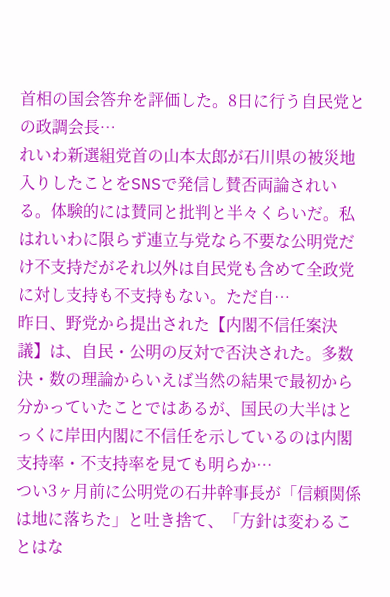首相の国会答弁を評価した。8日に行う自民党との政調会長…
れいわ新選組党首の山本太郎が石川県の被災地入りしたことをSNSで発信し賛否両論されいる。体験的には賛同と批判と半々くらいだ。私はれいわに限らず連立与党なら不要な公明党だけ不支持だがそれ以外は自民党も含めて全政党に対し支持も不支持もない。ただ自…
昨日、野党から提出された【内閣不信任案決議】は、自民・公明の反対で否決された。多数決・数の理論からいえば当然の結果で最初から分かっていたことではあるが、国民の大半はとっくに岸田内閣に不信任を示しているのは内閣支持率・不支持率を見ても明らか…
つい3ヶ月前に公明党の石井幹事長が「信頼関係は地に落ちた」と吐き捨て、「方針は変わることはな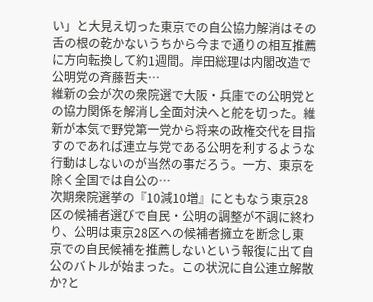い」と大見え切った東京での自公協力解消はその舌の根の乾かないうちから今まで通りの相互推薦に方向転換して約1週間。岸田総理は内閣改造で公明党の斉藤哲夫…
維新の会が次の衆院選で大阪・兵庫での公明党との協力関係を解消し全面対決へと舵を切った。維新が本気で野党第一党から将来の政権交代を目指すのであれば連立与党である公明を利するような行動はしないのが当然の事だろう。一方、東京を除く全国では自公の…
次期衆院選挙の『10減10増』にともなう東京28区の候補者選びで自民・公明の調整が不調に終わり、公明は東京28区への候補者擁立を断念し東京での自民候補を推薦しないという報復に出て自公のバトルが始まった。この状況に自公連立解散か?と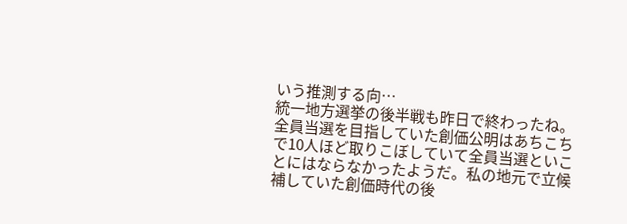いう推測する向…
統一地方選挙の後半戦も昨日で終わったね。全員当選を目指していた創価公明はあちこちで10人ほど取りこぼしていて全員当選といことにはならなかったようだ。私の地元で立候補していた創価時代の後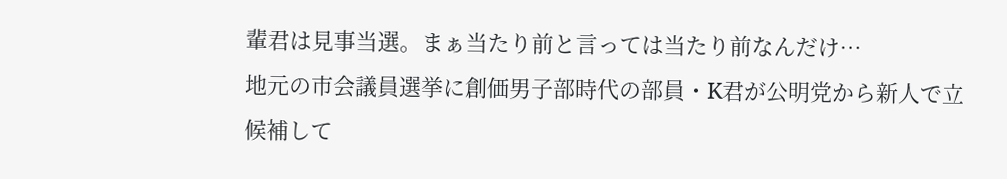輩君は見事当選。まぁ当たり前と言っては当たり前なんだけ…
地元の市会議員選挙に創価男子部時代の部員・K君が公明党から新人で立候補して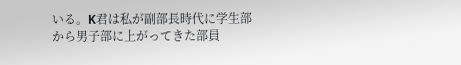いる。K君は私が副部長時代に学生部から男子部に上がってきた部員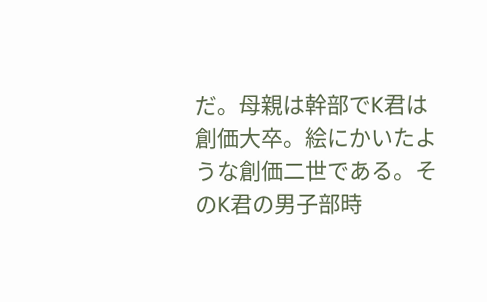だ。母親は幹部でK君は創価大卒。絵にかいたような創価二世である。そのK君の男子部時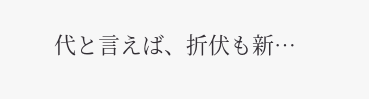代と言えば、折伏も新…